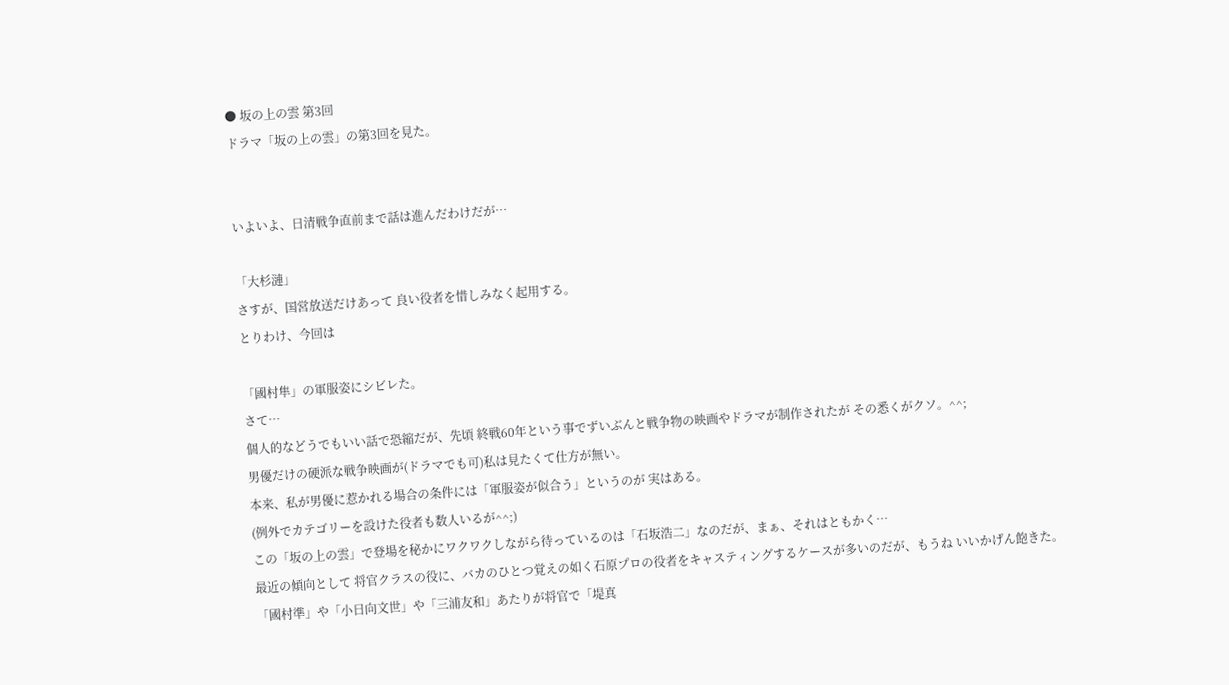● 坂の上の雲 第3回
ドラマ「坂の上の雲」の第3回を見た。


いよいよ、日清戦争直前まで話は進んだわけだが…

「大杉漣」
さすが、国営放送だけあって 良い役者を惜しみなく起用する。
とりわけ、今回は

「國村隼」の軍服姿にシビレた。
さて…
個人的などうでもいい話で恐縮だが、先頃 終戦60年という事でずいぶんと戦争物の映画やドラマが制作されたが その悉くがクソ。^^;
男優だけの硬派な戦争映画が(ドラマでも可)私は見たくて仕方が無い。
本来、私が男優に惹かれる場合の条件には「軍服姿が似合う」というのが 実はある。
(例外でカテゴリーを設けた役者も数人いるが^^;)
この「坂の上の雲」で登場を秘かにワクワクしながら待っているのは「石坂浩二」なのだが、まぁ、それはともかく…
最近の傾向として 将官クラスの役に、バカのひとつ覚えの如く石原プロの役者をキャスティングするケースが多いのだが、もうね いいかげん飽きた。
「國村準」や「小日向文世」や「三浦友和」あたりが将官で「堤真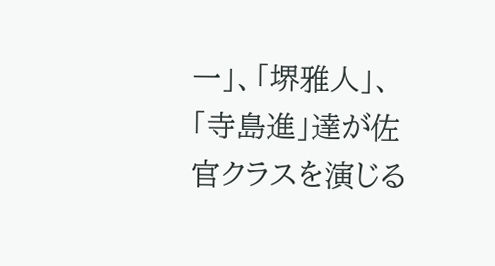一」、「堺雅人」、「寺島進」達が佐官クラスを演じる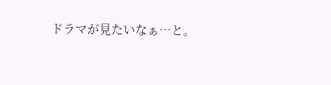ドラマが見たいなぁ…と。